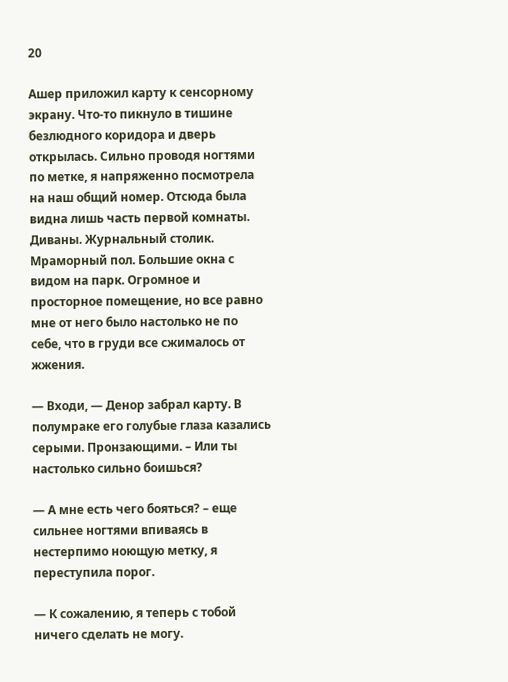20

Ашер приложил карту к сенсорному экрану. Что-то пикнуло в тишине безлюдного коридора и дверь открылась. Сильно проводя ногтями по метке, я напряженно посмотрела на наш общий номер. Отсюда была видна лишь часть первой комнаты. Диваны. Журнальный столик. Мраморный пол. Большие окна с видом на парк. Огромное и просторное помещение, но все равно мне от него было настолько не по себе, что в груди все сжималось от жжения.

— Входи, — Денор забрал карту. В полумраке его голубые глаза казались серыми. Пронзающими. – Или ты настолько сильно боишься?

— А мне есть чего бояться? – еще сильнее ногтями впиваясь в нестерпимо ноющую метку, я переступила порог.

— К сожалению, я теперь с тобой ничего сделать не могу.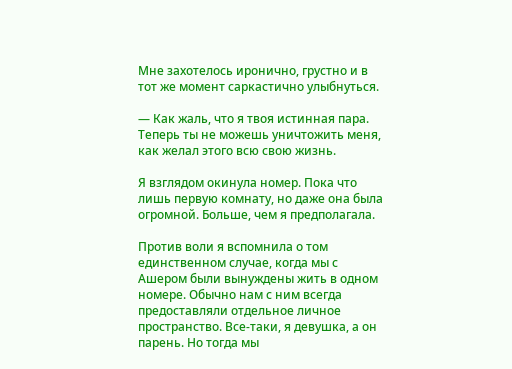Мне захотелось иронично, грустно и в тот же момент саркастично улыбнуться.

— Как жаль, что я твоя истинная пара. Теперь ты не можешь уничтожить меня, как желал этого всю свою жизнь.

Я взглядом окинула номер. Пока что лишь первую комнату, но даже она была огромной. Больше, чем я предполагала.

Против воли я вспомнила о том единственном случае, когда мы с Ашером были вынуждены жить в одном номере. Обычно нам с ним всегда предоставляли отдельное личное пространство. Все-таки, я девушка, а он парень. Но тогда мы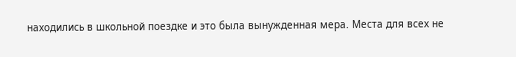находились в школьной поездке и это была вынужденная мера. Места для всех не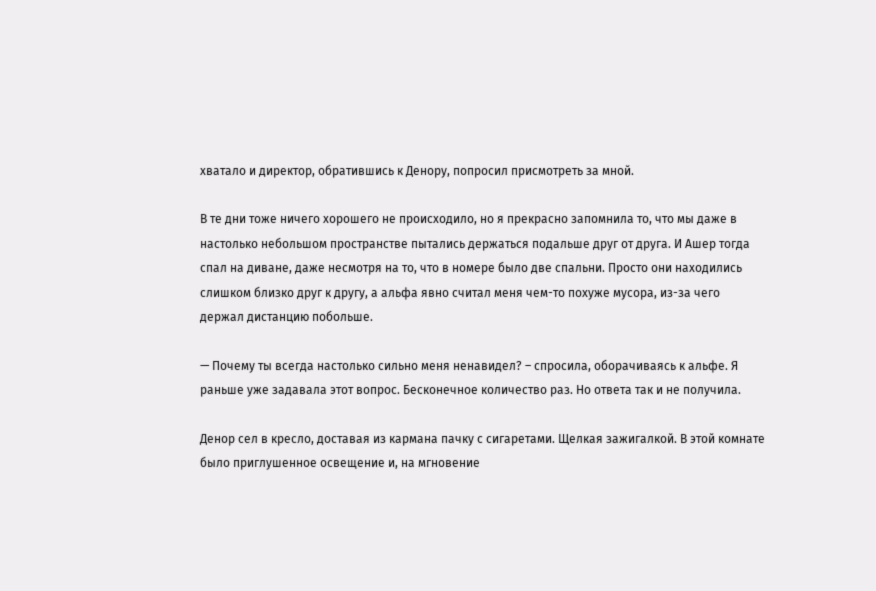хватало и директор, обратившись к Денору, попросил присмотреть за мной.

В те дни тоже ничего хорошего не происходило, но я прекрасно запомнила то, что мы даже в настолько небольшом пространстве пытались держаться подальше друг от друга. И Ашер тогда спал на диване, даже несмотря на то, что в номере было две спальни. Просто они находились слишком близко друг к другу, а альфа явно считал меня чем-то похуже мусора, из-за чего держал дистанцию побольше.

— Почему ты всегда настолько сильно меня ненавидел? – спросила, оборачиваясь к альфе. Я раньше уже задавала этот вопрос. Бесконечное количество раз. Но ответа так и не получила.

Денор сел в кресло, доставая из кармана пачку с сигаретами. Щелкая зажигалкой. В этой комнате было приглушенное освещение и, на мгновение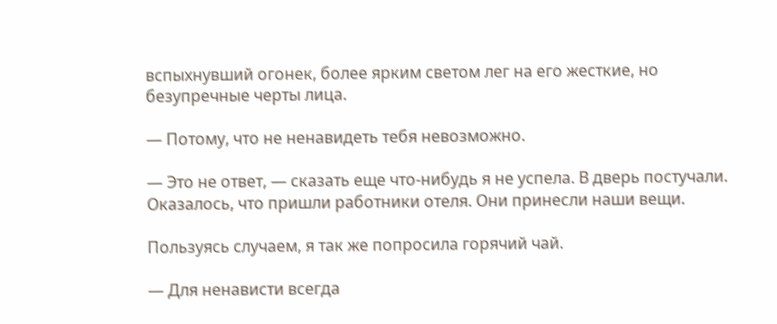вспыхнувший огонек, более ярким светом лег на его жесткие, но безупречные черты лица.

— Потому, что не ненавидеть тебя невозможно.

— Это не ответ, — сказать еще что-нибудь я не успела. В дверь постучали. Оказалось, что пришли работники отеля. Они принесли наши вещи.

Пользуясь случаем, я так же попросила горячий чай.

— Для ненависти всегда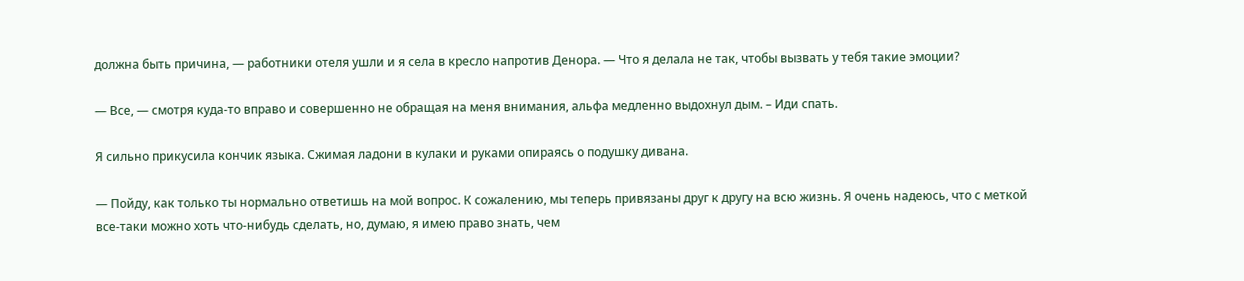должна быть причина, — работники отеля ушли и я села в кресло напротив Денора. — Что я делала не так, чтобы вызвать у тебя такие эмоции?

— Все, — смотря куда-то вправо и совершенно не обращая на меня внимания, альфа медленно выдохнул дым. – Иди спать.

Я сильно прикусила кончик языка. Сжимая ладони в кулаки и руками опираясь о подушку дивана.

— Пойду, как только ты нормально ответишь на мой вопрос. К сожалению, мы теперь привязаны друг к другу на всю жизнь. Я очень надеюсь, что с меткой все-таки можно хоть что-нибудь сделать, но, думаю, я имею право знать, чем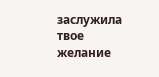заслужила твое желание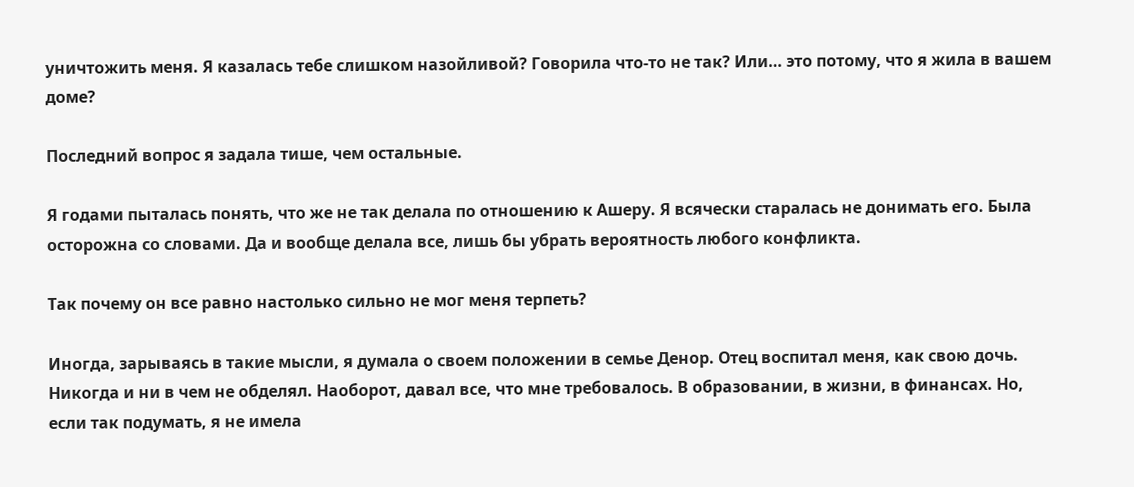уничтожить меня. Я казалась тебе слишком назойливой? Говорила что-то не так? Или… это потому, что я жила в вашем доме?

Последний вопрос я задала тише, чем остальные.

Я годами пыталась понять, что же не так делала по отношению к Ашеру. Я всячески старалась не донимать его. Была осторожна со словами. Да и вообще делала все, лишь бы убрать вероятность любого конфликта.

Так почему он все равно настолько сильно не мог меня терпеть?

Иногда, зарываясь в такие мысли, я думала о своем положении в семье Денор. Отец воспитал меня, как свою дочь. Никогда и ни в чем не обделял. Наоборот, давал все, что мне требовалось. В образовании, в жизни, в финансах. Но, если так подумать, я не имела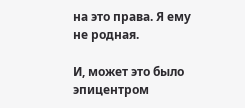на это права. Я ему не родная.

И, может это было эпицентром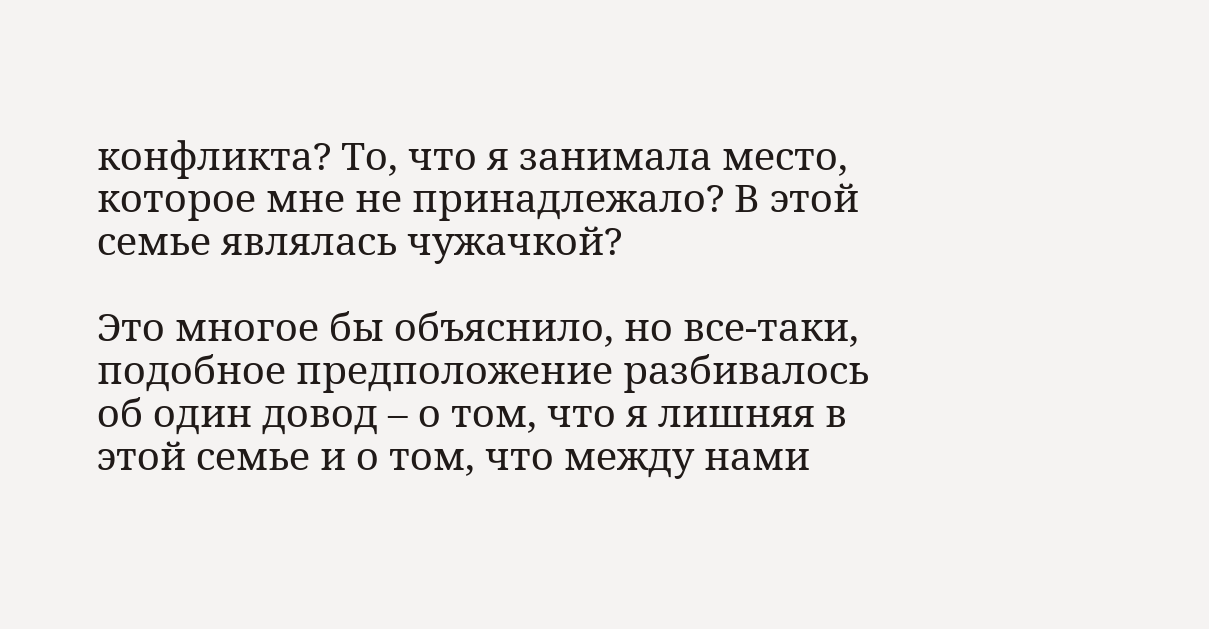конфликта? То, что я занимала место, которое мне не принадлежало? В этой семье являлась чужачкой?

Это многое бы объяснило, но все-таки, подобное предположение разбивалось об один довод – о том, что я лишняя в этой семье и о том, что между нами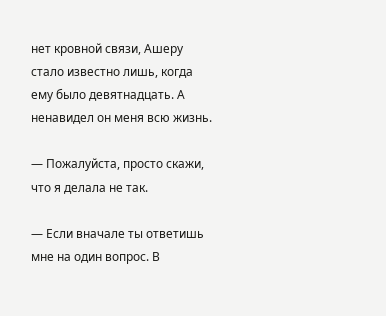нет кровной связи, Ашеру стало известно лишь, когда ему было девятнадцать. А ненавидел он меня всю жизнь.

— Пожалуйста, просто скажи, что я делала не так.

— Если вначале ты ответишь мне на один вопрос. В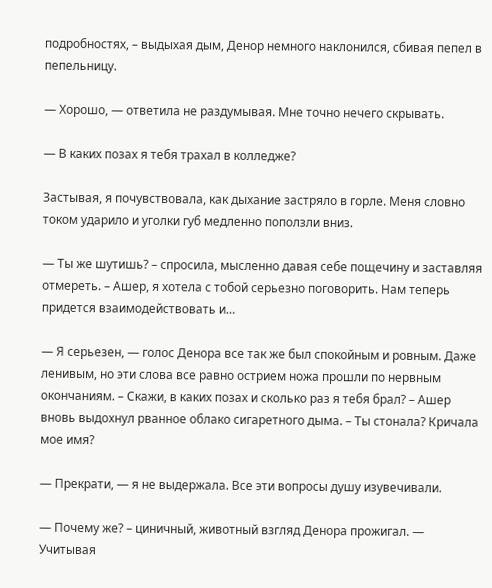подробностях, – выдыхая дым, Денор немного наклонился, сбивая пепел в пепельницу.

— Хорошо, — ответила не раздумывая. Мне точно нечего скрывать.

— В каких позах я тебя трахал в колледже?

Застывая, я почувствовала, как дыхание застряло в горле. Меня словно током ударило и уголки губ медленно поползли вниз.

— Ты же шутишь? – спросила, мысленно давая себе пощечину и заставляя отмереть. – Ашер, я хотела с тобой серьезно поговорить. Нам теперь придется взаимодействовать и…

— Я серьезен, — голос Денора все так же был спокойным и ровным. Даже ленивым, но эти слова все равно острием ножа прошли по нервным окончаниям. – Скажи, в каких позах и сколько раз я тебя брал? – Ашер вновь выдохнул рванное облако сигаретного дыма. – Ты стонала? Кричала мое имя?

— Прекрати, — я не выдержала. Все эти вопросы душу изувечивали.

— Почему же? – циничный, животный взгляд Денора прожигал. — Учитывая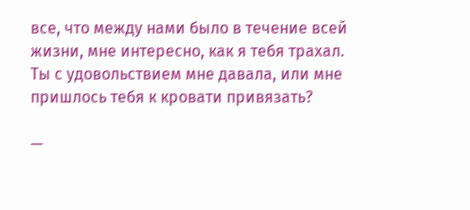все, что между нами было в течение всей жизни, мне интересно, как я тебя трахал. Ты с удовольствием мне давала, или мне пришлось тебя к кровати привязать?

—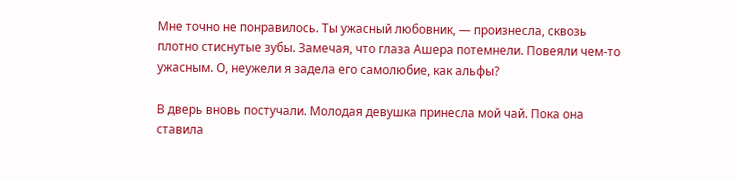Мне точно не понравилось. Ты ужасный любовник, — произнесла, сквозь плотно стиснутые зубы. Замечая, что глаза Ашера потемнели. Повеяли чем-то ужасным. О, неужели я задела его самолюбие, как альфы?

В дверь вновь постучали. Молодая девушка принесла мой чай. Пока она ставила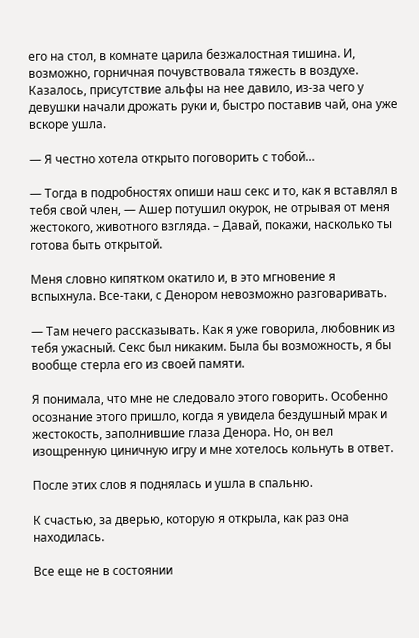его на стол, в комнате царила безжалостная тишина. И, возможно, горничная почувствовала тяжесть в воздухе. Казалось, присутствие альфы на нее давило, из-за чего у девушки начали дрожать руки и, быстро поставив чай, она уже вскоре ушла.

— Я честно хотела открыто поговорить с тобой…

— Тогда в подробностях опиши наш секс и то, как я вставлял в тебя свой член, — Ашер потушил окурок, не отрывая от меня жестокого, животного взгляда. – Давай, покажи, насколько ты готова быть открытой.

Меня словно кипятком окатило и, в это мгновение я вспыхнула. Все-таки, с Денором невозможно разговаривать.

— Там нечего рассказывать. Как я уже говорила, любовник из тебя ужасный. Секс был никаким. Была бы возможность, я бы вообще стерла его из своей памяти.

Я понимала, что мне не следовало этого говорить. Особенно осознание этого пришло, когда я увидела бездушный мрак и жестокость, заполнившие глаза Денора. Но, он вел изощренную циничную игру и мне хотелось кольнуть в ответ.

После этих слов я поднялась и ушла в спальню.

К счастью, за дверью, которую я открыла, как раз она находилась.

Все еще не в состоянии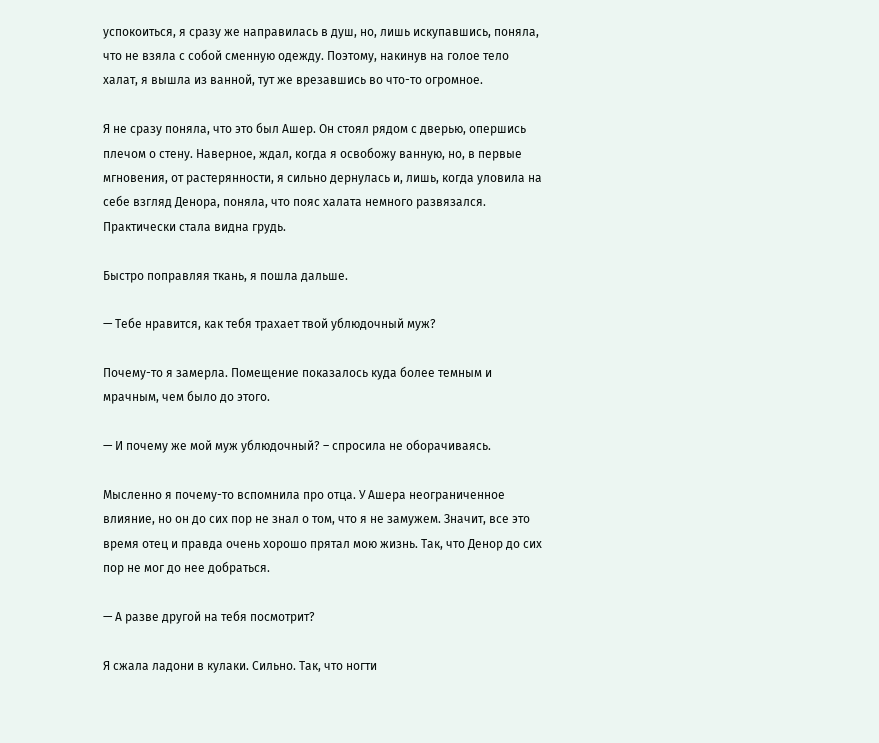успокоиться, я сразу же направилась в душ, но, лишь искупавшись, поняла, что не взяла с собой сменную одежду. Поэтому, накинув на голое тело халат, я вышла из ванной, тут же врезавшись во что-то огромное.

Я не сразу поняла, что это был Ашер. Он стоял рядом с дверью, опершись плечом о стену. Наверное, ждал, когда я освобожу ванную, но, в первые мгновения, от растерянности, я сильно дернулась и, лишь, когда уловила на себе взгляд Денора, поняла, что пояс халата немного развязался. Практически стала видна грудь.

Быстро поправляя ткань, я пошла дальше.

— Тебе нравится, как тебя трахает твой ублюдочный муж?

Почему-то я замерла. Помещение показалось куда более темным и мрачным, чем было до этого.

— И почему же мой муж ублюдочный? – спросила не оборачиваясь.

Мысленно я почему-то вспомнила про отца. У Ашера неограниченное влияние, но он до сих пор не знал о том, что я не замужем. Значит, все это время отец и правда очень хорошо прятал мою жизнь. Так, что Денор до сих пор не мог до нее добраться.

— А разве другой на тебя посмотрит?

Я сжала ладони в кулаки. Сильно. Так, что ногти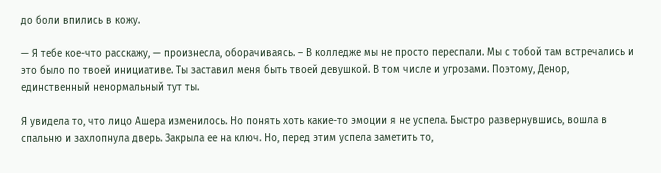до боли впились в кожу.

— Я тебе кое-что расскажу, — произнесла, оборачиваясь. – В колледже мы не просто переспали. Мы с тобой там встречались и это было по твоей инициативе. Ты заставил меня быть твоей девушкой. В том числе и угрозами. Поэтому, Денор, единственный ненормальный тут ты.

Я увидела то, что лицо Ашера изменилось. Но понять хоть какие-то эмоции я не успела. Быстро развернувшись, вошла в спальню и захлопнула дверь. Закрыла ее на ключ. Но, перед этим успела заметить то,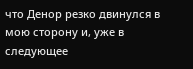что Денор резко двинулся в мою сторону и, уже в следующее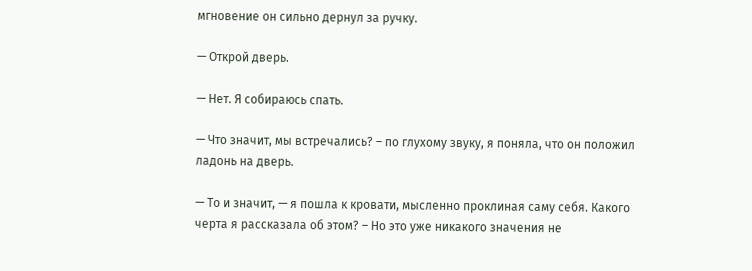мгновение он сильно дернул за ручку.

— Открой дверь.

— Нет. Я собираюсь спать.

— Что значит, мы встречались? – по глухому звуку, я поняла, что он положил ладонь на дверь.

— То и значит, — я пошла к кровати, мысленно проклиная саму себя. Какого черта я рассказала об этом? – Но это уже никакого значения не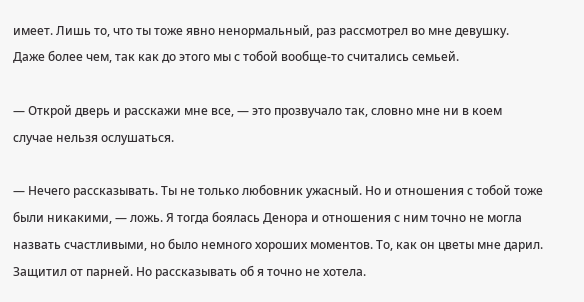имеет. Лишь то, что ты тоже явно ненормальный, раз рассмотрел во мне девушку. Даже более чем, так как до этого мы с тобой вообще-то считались семьей.

— Открой дверь и расскажи мне все, — это прозвучало так, словно мне ни в коем случае нельзя ослушаться.

— Нечего рассказывать. Ты не только любовник ужасный. Но и отношения с тобой тоже были никакими, — ложь. Я тогда боялась Денора и отношения с ним точно не могла назвать счастливыми, но было немного хороших моментов. То, как он цветы мне дарил. Защитил от парней. Но рассказывать об я точно не хотела.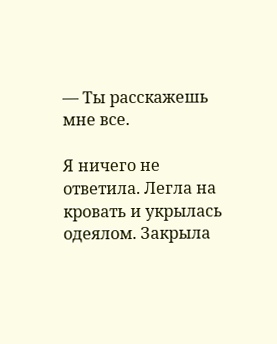— Ты расскажешь мне все.

Я ничего не ответила. Легла на кровать и укрылась одеялом. Закрыла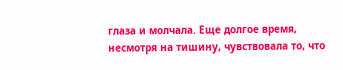глаза и молчала. Еще долгое время, несмотря на тишину, чувствовала то, что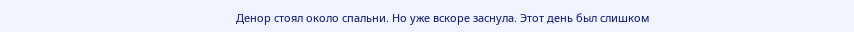Денор стоял около спальни. Но уже вскоре заснула. Этот день был слишком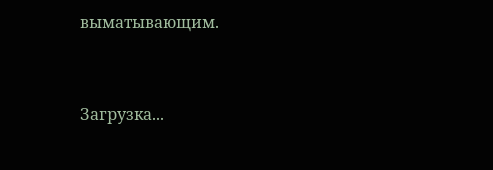выматывающим.


Загрузка...